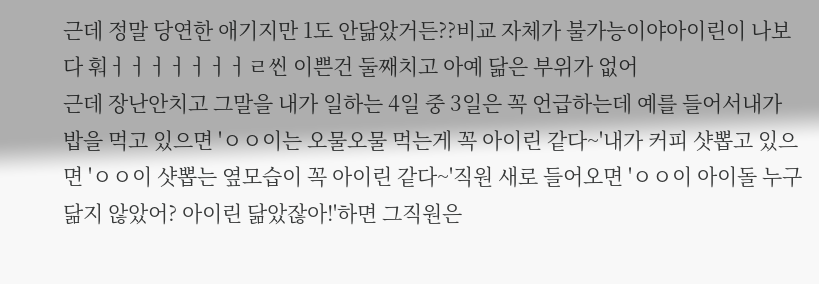근데 정말 당연한 애기지만 1도 안닮았거든??비교 자체가 불가능이야아이린이 나보다 훠ㅓㅓㅓㅓㅓㅓㅓㄹ씬 이쁜건 둘째치고 아예 닮은 부위가 없어
근데 장난안치고 그말을 내가 일하는 4일 중 3일은 꼭 언급하는데 예를 들어서내가 밥을 먹고 있으면 'ㅇㅇ이는 오물오물 먹는게 꼭 아이린 같다~'내가 커피 샷뽑고 있으면 'ㅇㅇ이 샷뽑는 옆모습이 꼭 아이린 같다~'직원 새로 들어오면 'ㅇㅇ이 아이돌 누구 닮지 않았어? 아이린 닮았잖아!'하면 그직원은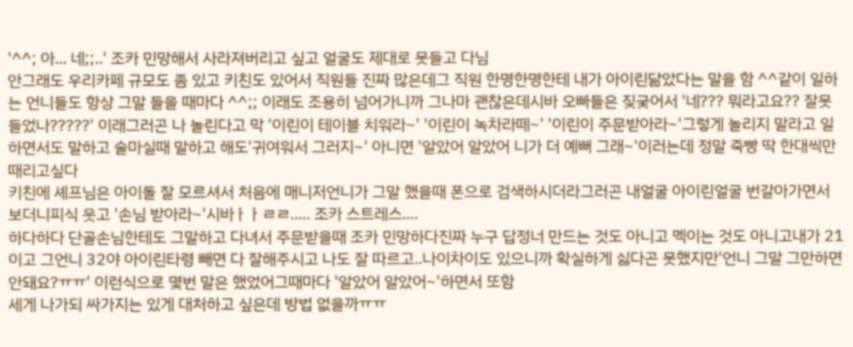'^^; 아... 네;;..' 조카 민망해서 사라져버리고 싶고 얼굴도 제대로 못들고 다님
안그래도 우리카페 규모도 좀 있고 키친도 있어서 직원들 진짜 많은데그 직원 한명한명한테 내가 아이린닮았다는 말을 함 ^^같이 일하는 언니들도 항상 그말 들을 때마다 ^^;; 이래도 조용히 넘어가니까 그나마 괜찮은데시바 오빠들은 짖궂어서 '네??? 뭐라고요?? 잘못들었나?????' 이래그러곤 나 놀린다고 막 '이린이 테이블 치워라~' '이린이 녹차라떼~' '이린이 주문받아라~'그렇게 놀리지 말라고 일하면서도 말하고 술마실때 말하고 해도'귀여워서 그러지~' 아니면 '알았어 알았어 니가 더 예뻐 그래~'이러는데 정말 죽빵 딱 한대씩만 때리고싶다
키친에 셰프님은 아이돌 잘 모르셔서 처음에 매니저언니가 그말 했을때 폰으로 검색하시더라그러곤 내얼굴 아이린얼굴 번갈아가면서 보더니피식 웃고 '손님 받아라~'시바ㅏㅏㄹㄹ..... 조카 스트레스....
하다하다 단골손님한테도 그말하고 다녀서 주문받을때 조카 민망하다진짜 누구 답정너 만드는 것도 아니고 멕이는 것도 아니고내가 21이고 그언니 32야 아이린타령 빼면 다 잘해주시고 나도 잘 따르고..나이차이도 있으니까 확실하게 싫다곤 못했지만'언니 그말 그만하면 안돼요?ㅠㅠ' 이런식으로 몇번 말은 했었어그때마다 '알았어 알았어~'하면서 또함
세게 나가되 싸가지는 있게 대처하고 싶은데 방법 없을까ㅠㅠ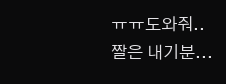ㅠㅠ도와줘..
짤은 내기분...